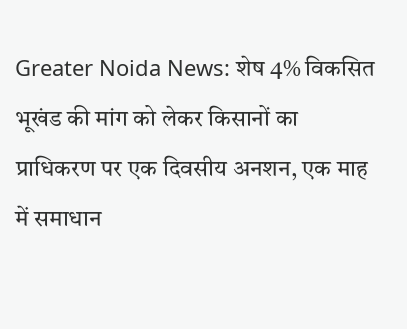Greater Noida News: शेष 4% विकसित भूखंड की मांग को लेकर किसानों का प्राधिकरण पर एक दिवसीय अनशन, एक माह में समाधान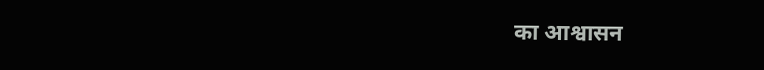का आश्वासन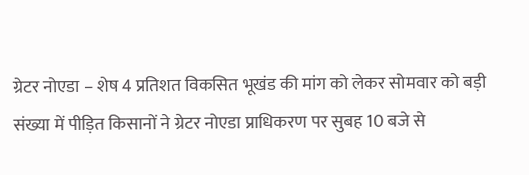ग्रेटर नोएडा – शेष 4 प्रतिशत विकसित भूखंड की मांग को लेकर सोमवार को बड़ी संख्या में पीड़ित किसानों ने ग्रेटर नोएडा प्राधिकरण पर सुबह 10 बजे से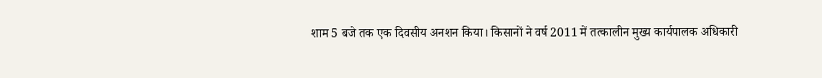शाम 5 बजे तक एक दिवसीय अनशन किया। किसानों ने वर्ष 2011 में तत्कालीन मुख्य कार्यपालक अधिकारी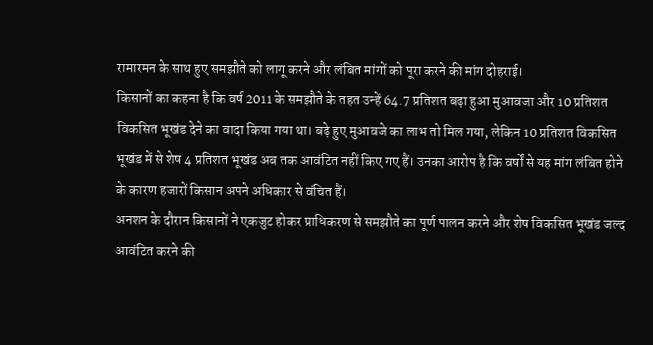रामारमन के साथ हुए समझौते को लागू करने और लंबित मांगों को पूरा करने की मांग दोहराई।
किसानों का कहना है कि वर्ष 2011 के समझौते के तहत उन्हें 64.7 प्रतिशत बढ़ा हुआ मुआवजा और 10 प्रतिशत विकसित भूखंड देने का वादा किया गया था। बढ़े हुए मुआवजे का लाभ तो मिल गया, लेकिन 10 प्रतिशत विकसित भूखंड में से शेष 4 प्रतिशत भूखंड अब तक आवंटित नहीं किए गए हैं। उनका आरोप है कि वर्षों से यह मांग लंबित होने के कारण हजारों किसान अपने अधिकार से वंचित हैं।
अनशन के दौरान किसानों ने एकजुट होकर प्राधिकरण से समझौते का पूर्ण पालन करने और शेष विकसित भूखंड जल्द आवंटित करने की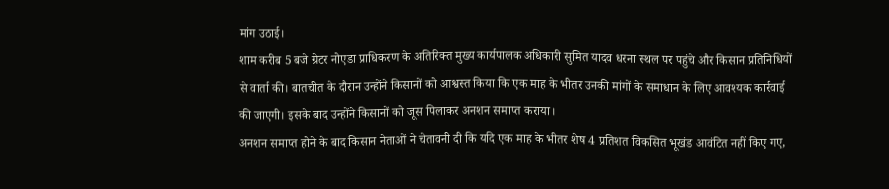मांग उठाई।
शाम करीब 5 बजे ग्रेटर नोएडा प्राधिकरण के अतिरिक्त मुख्य कार्यपालक अधिकारी सुमित यादव धरना स्थल पर पहुंचे और किसान प्रतिनिधियों से वार्ता की। बातचीत के दौरान उन्होंने किसानों को आश्वस्त किया कि एक माह के भीतर उनकी मांगों के समाधान के लिए आवश्यक कार्रवाई की जाएगी। इसके बाद उन्होंने किसानों को जूस पिलाकर अनशन समाप्त कराया।
अनशन समाप्त होने के बाद किसान नेताओं ने चेतावनी दी कि यदि एक माह के भीतर शेष 4 प्रतिशत विकसित भूखंड आवंटित नहीं किए गए,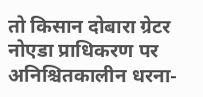तो किसान दोबारा ग्रेटर नोएडा प्राधिकरण पर अनिश्चितकालीन धरना-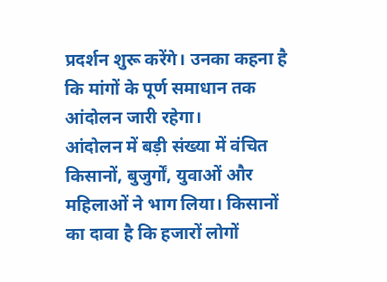प्रदर्शन शुरू करेंगे। उनका कहना है कि मांगों के पूर्ण समाधान तक आंदोलन जारी रहेगा।
आंदोलन में बड़ी संख्या में वंचित किसानों, बुजुर्गों, युवाओं और महिलाओं ने भाग लिया। किसानों का दावा है कि हजारों लोगों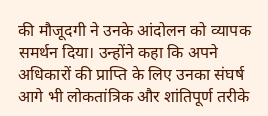की मौजूदगी ने उनके आंदोलन को व्यापक समर्थन दिया। उन्होंने कहा कि अपने अधिकारों की प्राप्ति के लिए उनका संघर्ष आगे भी लोकतांत्रिक और शांतिपूर्ण तरीके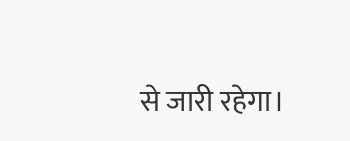से जारी रहेगा।